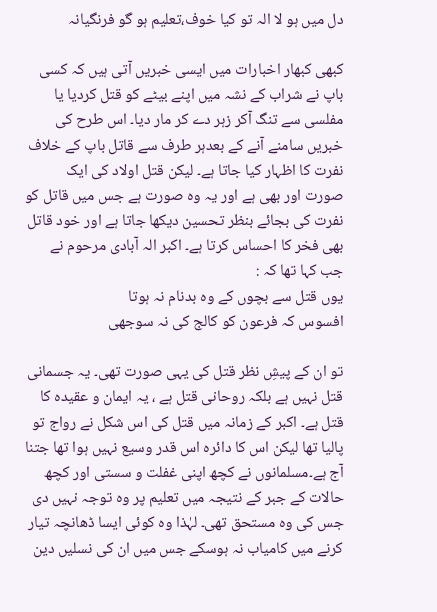دل میں ہو لا الہ تو کیا خوف،تعلیم ہو گو فرنگیانہ

کبھی کبھار اخبارات میں ایسی خبریں آتی ہیں کہ کسی باپ نے شراب کے نشہ میں اپنے بیٹے کو قتل کردیا یا مفلسی سے تنگ آکر زہر دے کر مار دیا۔ اس طرح کی خبریں سامنے آنے کے بعدہر طرف سے قاتل باپ کے خلاف نفرت کا اظہار کیا جاتا ہے۔ لیکن قتل اولاد کی ایک صورت اور بھی ہے اور یہ وہ صورت ہے جس میں قاتل کو نفرت کی بجائے بنظر تحسین دیکھا جاتا ہے اور خود قاتل بھی فخر کا احساس کرتا ہے۔ اکبر الہ آبادی مرحوم نے جب کہا تھا کہ :
یوں قتل سے بچوں کے وہ بدنام نہ ہوتا
افسوس کہ فرعون کو کالج کی نہ سوجھی

تو ان کے پیشِ نظر قتل کی یہی صورت تھی۔ یہ جسمانی قتل نہیں ہے بلکہ روحانی قتل ہے ، یہ ایمان و عقیدہ کا قتل ہے۔ اکبر کے زمانہ میں قتل کی اس شکل نے رواج تو پالیا تھا لیکن اس کا دائرہ اس قدر وسیع نہیں ہوا تھا جتنا آج ہے۔مسلمانوں نے کچھ اپنی غفلت و سستی اور کچھ حالات کے جبر کے نتیجہ میں تعلیم پر وہ توجہ نہیں دی جس کی وہ مستحق تھی۔ لہٰذا وہ کوئی ایسا ڈھانچہ تیار کرنے میں کامیاب نہ ہوسکے جس میں ان کی نسلیں دین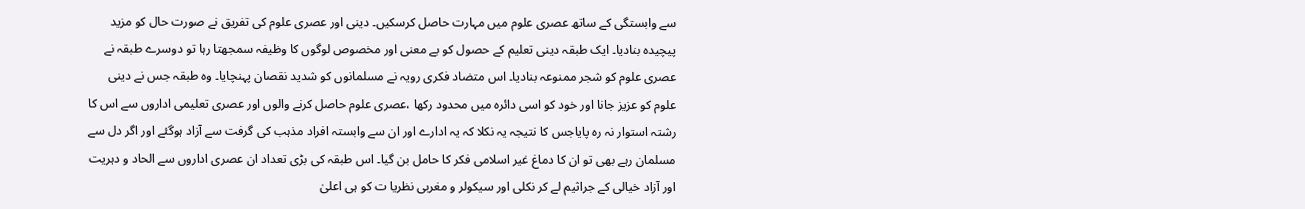سے وابستگی کے ساتھ عصری علوم میں مہارت حاصل کرسکیں۔ دینی اور عصری علوم کی تفریق نے صورت حال کو مزید پیچیدہ بنادیا۔ ایک طبقہ دینی تعلیم کے حصول کو بے معنی اور مخصوص لوگوں کا وظیفہ سمجھتا رہا تو دوسرے طبقہ نے عصری علوم کو شجر ممنوعہ بنادیا۔ اس متضاد فکری رویہ نے مسلمانوں کو شدید نقصان پہنچایا۔ وہ طبقہ جس نے دینی علوم کو عزیز جانا اور خود کو اسی دائرہ میں محدود رکھا ،عصری علوم حاصل کرنے والوں اور عصری تعلیمی اداروں سے اس کا رشتہ استوار نہ رہ پایاجس کا نتیجہ یہ نکلا کہ یہ ادارے اور ان سے وابستہ افراد مذہب کی گرفت سے آزاد ہوگئے اور اگر دل سے مسلمان رہے بھی تو ان کا دماغ غیر اسلامی فکر کا حامل بن گیا۔ اس طبقہ کی بڑی تعداد ان عصری اداروں سے الحاد و دہریت اور آزاد خیالی کے جراثیم لے کر نکلی اور سیکولر و مغربی نظریا ت کو ہی اعلیٰ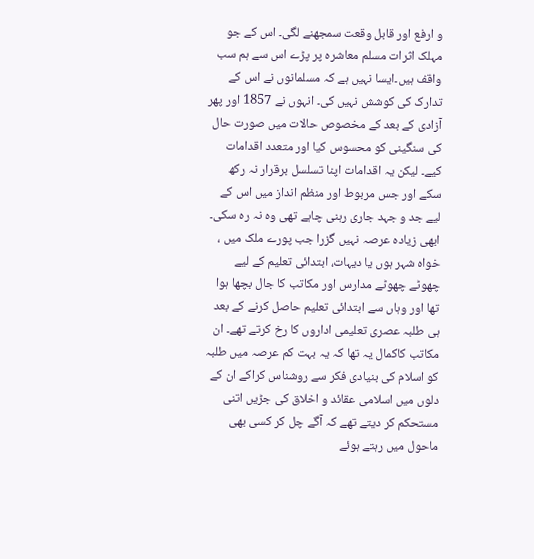و ارفع اور قابل وقعت سمجھنے لگی۔ اس کے جو مہلک اثرات مسلم معاشرہ پر پڑے اس سے ہم سب واقف ہیں۔ایسا نہیں ہے کہ مسلمانوں نے اس کے تدارک کی کوشش نہیں کی۔ انہوں نے 1857 اور پھر آزادی کے بعد کے مخصوص حالات میں صورت حال کی سنگینی کو محسوس کیا اور متعدد اقدامات کیے۔ لیکن یہ اقدامات اپنا تسلسل برقرار نہ رکھ سکے اور جس مربوط اور منظم انداز میں اس کے لیے جد و جہد جاری رہنی چاہے تھی وہ نہ رہ سکی۔ ابھی زیادہ عرصہ نہیں گزرا جب پورے ملک میں ، خواہ شہر ہوں یا دیہات، ابتدائی تعلیم کے لیے چھوٹے چھوٹے مدارس اور مکاتب کا جال بچھا ہوا تھا اور وہاں سے ابتدائی تعلیم حاصل کرنے کے بعد ہی طلبہ عصری تعلیمی اداروں کا رخ کرتے تھے۔ ان مکاتب کاکمال یہ تھا کہ یہ بہت کم عرصہ میں طلبہ کو اسلام کی بنیادی فکر سے روشناس کراکے ان کے دلوں میں اسلامی عقائد و اخلاق کی جڑیں اتنی مستحکم کر دیتے تھے کہ آگے چل کر کسی بھی ماحول میں رہتے ہوئے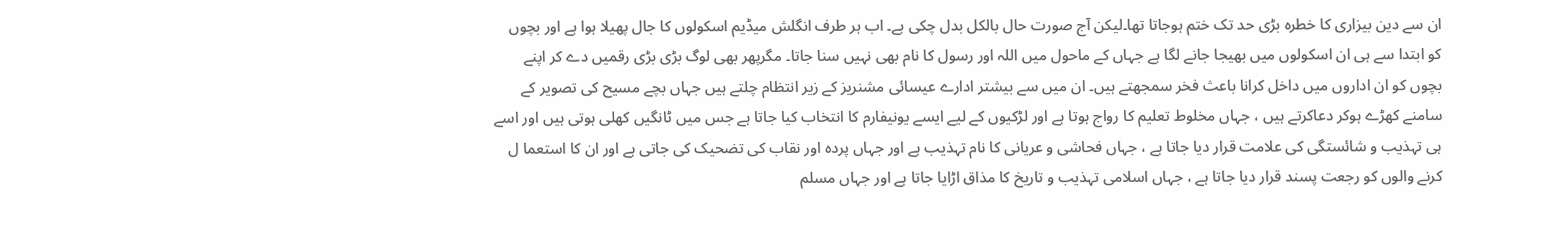ان سے دین بیزاری کا خطرہ بڑی حد تک ختم ہوجاتا تھا۔لیکن آج صورت حال بالکل بدل چکی ہے۔ اب ہر طرف انگلش میڈیم اسکولوں کا جال پھیلا ہوا ہے اور بچوں کو ابتدا سے ہی ان اسکولوں میں بھیجا جانے لگا ہے جہاں کے ماحول میں اللہ اور رسول کا نام بھی نہیں سنا جاتا۔ مگرپھر بھی لوگ بڑی بڑی رقمیں دے کر اپنے بچوں کو ان اداروں میں داخل کرانا باعث فخر سمجھتے ہیں۔ ان میں سے بیشتر ادارے عیسائی مشنریز کے زیر انتظام چلتے ہیں جہاں بچے مسیح کی تصویر کے سامنے کھڑے ہوکر دعاکرتے ہیں ، جہاں مخلوط تعلیم کا رواج ہوتا ہے اور لڑکیوں کے لیے ایسے یونیفارم کا انتخاب کیا جاتا ہے جس میں ٹانگیں کھلی ہوتی ہیں اور اسے ہی تہذیب و شائستگی کی علامت قرار دیا جاتا ہے ، جہاں فحاشی و عریانی کا نام تہذیب ہے اور جہاں پردہ اور نقاب کی تضحیک کی جاتی ہے اور ان کا استعما ل کرنے والوں کو رجعت پسند قرار دیا جاتا ہے ، جہاں اسلامی تہذیب و تاریخ کا مذاق اڑایا جاتا ہے اور جہاں مسلم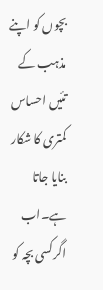بچوں کو اپنے مذہب کے تئیں احساس کمتری کا شکار بنایا جاتا ہے۔اب اگرکسی بچہ کو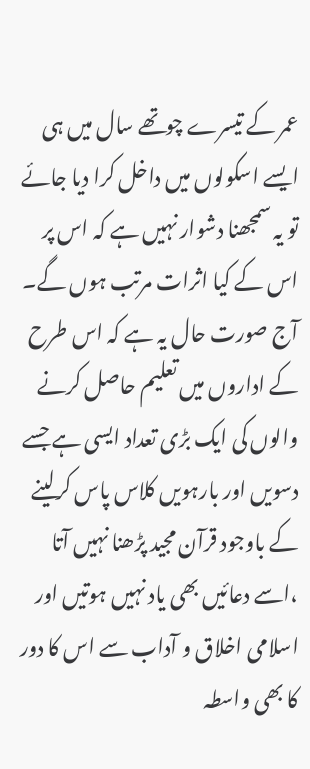عمر کے تیسرے چوتھے سال میں ہی ایسے اسکولوں میں داخل کرا دیا جائے تو یہ سمجھنا دشوار نہیں ہے کہ اس پر اس کے کیا اثرات مرتب ہوں گے۔ آج صورت حال یہ ہے کہ اس طرح کے اداروں میں تعلیم حاصل کرنے والوں کی ایک بڑی تعداد ایسی ہے جسے دسویں اور بارہویں کلاس پاس کرلینے کے باوجود قرآن مجید پڑھنا نہیں آتا ،اسے دعائیں بھی یاد نہیں ہوتیں اور اسلامی اخلاق و آداب سے اس کا دور کا بھی واسطہ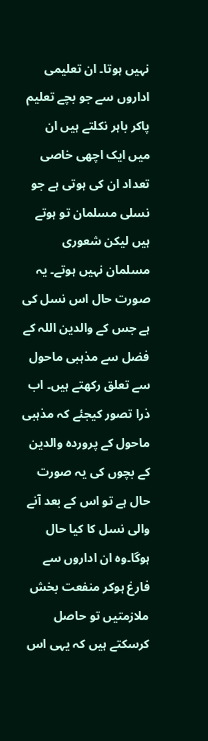نہیں ہوتا۔ ان تعلیمی اداروں سے جو بچے تعلیم پاکر باہر نکلتے ہیں ان میں ایک اچھی خاصی تعداد ان کی ہوتی ہے جو نسلی مسلمان تو ہوتے ہیں لیکن شعوری مسلمان نہیں ہوتے۔ یہ صورت حال اس نسل کی ہے جس کے والدین اللہ کے فضل سے مذہبی ماحول سے تعلق رکھتے ہیں۔ اب ذرا تصور کیجئے کہ مذہبی ماحول کے پروردہ والدین کے بچوں کی یہ صورت حال ہے تو اس کے بعد آنے والی نسل کا کیا حال ہوگا۔وہ ان اداروں سے فارغ ہوکر منفعت بخش ملازمتیں تو حاصل کرسکتے ہیں کہ یہی اس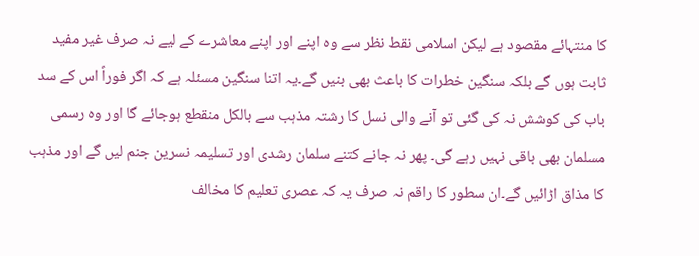کا منتہائے مقصود ہے لیکن اسلامی نقط نظر سے وہ اپنے اور اپنے معاشرے کے لیے نہ صرف غیر مفید ثابت ہوں گے بلکہ سنگین خطرات کا باعث بھی بنیں گے۔یہ اتنا سنگین مسئلہ ہے کہ اگر فوراً اس کے سد باب کی کوشش نہ کی گئی تو آنے والی نسل کا رشتہ مذہب سے بالکل منقطع ہوجائے گا اور وہ رسمی مسلمان بھی باقی نہیں رہے گی۔ پھر نہ جانے کتنے سلمان رشدی اور تسلیمہ نسرین جنم لیں گے اور مذہب کا مذاق اڑائیں گے۔ان سطور کا راقم نہ صرف یہ کہ عصری تعلیم کا مخالف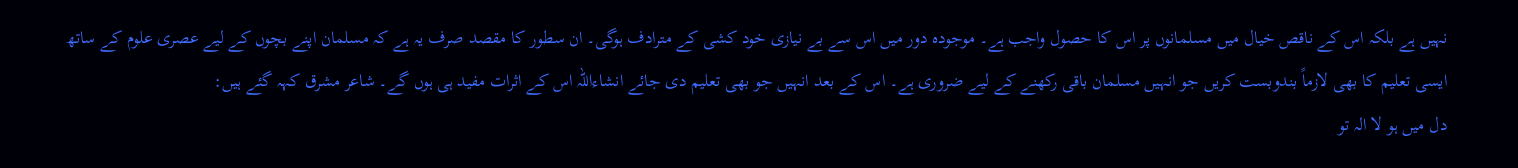نہیں ہے بلکہ اس کے ناقص خیال میں مسلمانوں پر اس کا حصول واجب ہے۔ موجودہ دور میں اس سے بے نیازی خود کشی کے مترادف ہوگی۔ ان سطور کا مقصد صرف یہ ہے کہ مسلمان اپنے بچوں کے لیے عصری علوم کے ساتھ ایسی تعلیم کا بھی لازماً بندوبست کریں جو انہیں مسلمان باقی رکھنے کے لیے ضروری ہے۔ اس کے بعد انہیں جو بھی تعلیم دی جائے انشاءاللہ اس کے اثرات مفید ہی ہوں گے۔ شاعر مشرق کہہ گئے ہیں:
دل میں ہو لا الہ تو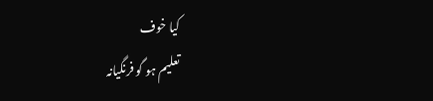کیا خوف
تعلیم ہو گو فرنگیانہ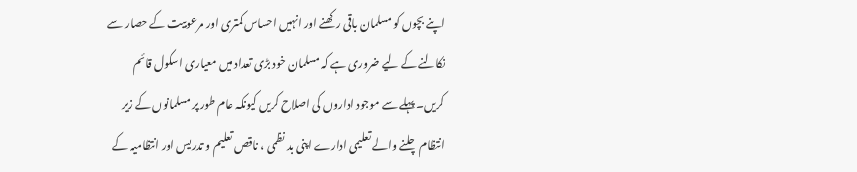اپنے بچوں کو مسلمان باقی رکھنے اور انہیں احساس کمتری اور مرعوبیت کے حصار سے نکالنے کے لیے ضروری ہے کہ مسلمان خود بڑی تعداد میں معیاری اسکول قائم کریں۔ پہلے سے موجود اداروں کی اصلاح کریں کیونکہ عام طور پر مسلمانوں کے زیر انتظام چلنے والے تعلیمی ادارے اپنی بد نظمی ، ناقص تعلیم و تدریس اور انتظامیہ کے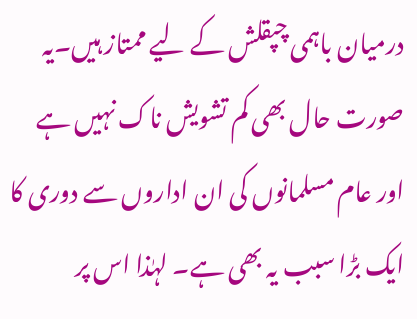درمیان باہمی چپقلش کے لیے ممتاز ہیں۔یہ صورت حال بھی کم تشویش ناک نہیں ہے اور عام مسلمانوں کی ان اداروں سے دوری کا ایک بڑا سبب یہ بھی ہے۔ لہٰذا اس پر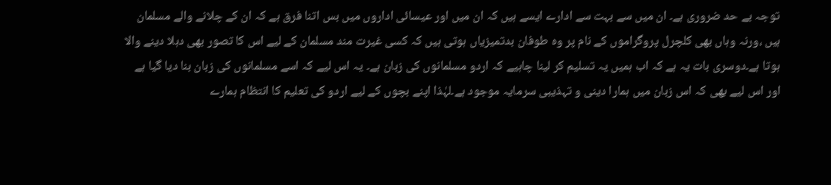توجہ بے حد ضروری ہے۔ ان میں سے بہت سے ادارے ایسے ہیں کہ ان میں اور عیسائی اداروں میں بس اتنا فرق ہے کہ ان کے چلانے والے مسلمان ہیں ،ورنہ وہاں بھی کلچرل پروگراموں کے نام پر وہ طوفان بدتمیزیاں ہوتی ہیں کہ کسی غیرت مند مسلمان کے لیے اس کا تصور بھی دہلا دینے والا ہوتا ہے۔دوسری بات یہ ہے کہ اب ہمیں یہ تسلیم کر لینا چاہیے کہ اردو مسلمانوں کی زبان ہے۔ یہ اس لیے کہ اسے مسلمانوں کی زبان بنا دیا گیا ہے اور اس لیے بھی کہ اس زبان میں ہمارا دینی و تہذیبی سرمایہ موجود ہے۔لہٰذا اپنے بچوں کے لیے اردو کی تعلیم کا انتظام ہمارے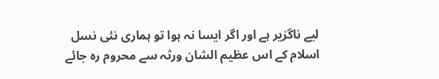لیے ناگزیر ہے اور اگر ایسا نہ ہوا تو ہماری نئی نسل اسلام کے اس عظیم الشان ورثہ سے محروم رہ جائے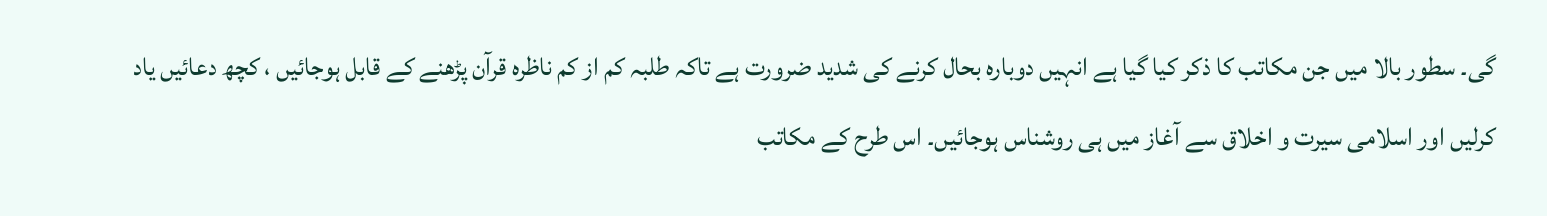گی۔ سطور بالا میں جن مکاتب کا ذکر کیا گیا ہے انہیں دوبارہ بحال کرنے کی شدید ضرورت ہے تاکہ طلبہ کم از کم ناظرہ قرآن پڑھنے کے قابل ہوجائیں ، کچھ دعائیں یاد کرلیں اور اسلامی سیرت و اخلاق سے آغاز میں ہی روشناس ہوجائیں۔ اس طرح کے مکاتب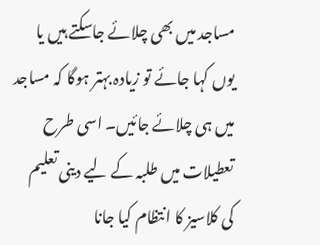مساجد میں بھی چلائے جاسکتے ہیں یا یوں کہا جائے تو زیادہ بہتر ہوگا کہ مساجد میں ہی چلائے جائیں۔ اسی طرح تعطیلات میں طلبہ کے لیے دینی تعلیم کی کلاسیز کا انتظام کیا جانا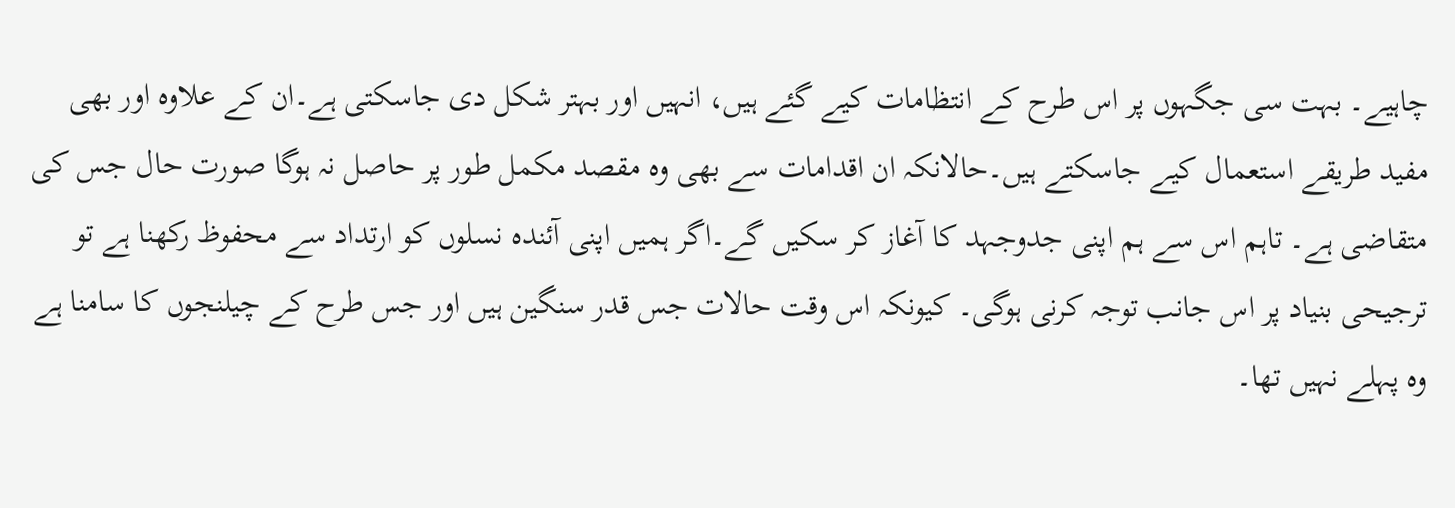چاہیے۔ بہت سی جگہوں پر اس طرح کے انتظامات کیے گئے ہیں، انہیں اور بہتر شکل دی جاسکتی ہے۔ان کے علاوہ اور بھی مفید طریقے استعمال کیے جاسکتے ہیں۔حالانکہ ان اقدامات سے بھی وہ مقصد مکمل طور پر حاصل نہ ہوگا صورت حال جس کی متقاضی ہے۔ تاہم اس سے ہم اپنی جدوجہد کا آغاز کر سکیں گے۔اگر ہمیں اپنی آئندہ نسلوں کو ارتداد سے محفوظ رکھنا ہے تو ترجیحی بنیاد پر اس جانب توجہ کرنی ہوگی۔ کیونکہ اس وقت حالات جس قدر سنگین ہیں اور جس طرح کے چیلنجوں کا سامنا ہے وہ پہلے نہیں تھا۔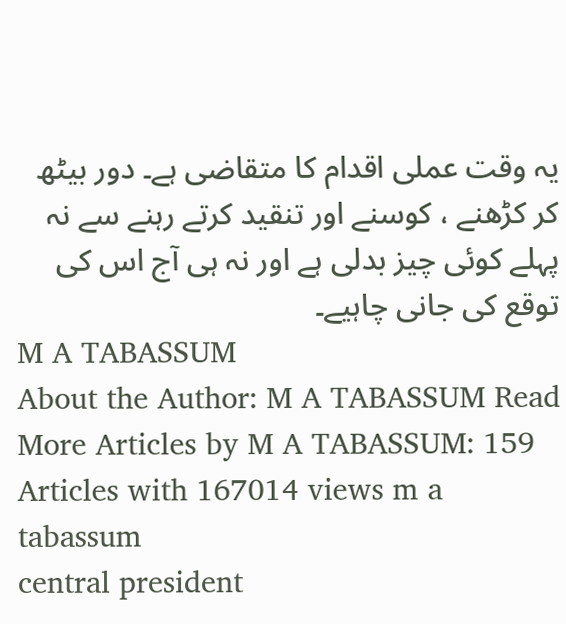یہ وقت عملی اقدام کا متقاضی ہے۔ دور بیٹھ کر کڑھنے ، کوسنے اور تنقید کرتے رہنے سے نہ پہلے کوئی چیز بدلی ہے اور نہ ہی آج اس کی توقع کی جانی چاہیے۔
M A TABASSUM
About the Author: M A TABASSUM Read More Articles by M A TABASSUM: 159 Articles with 167014 views m a tabassum
central president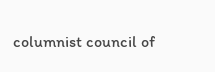columnist council of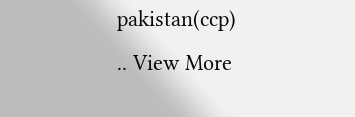pakistan(ccp)
.. View More